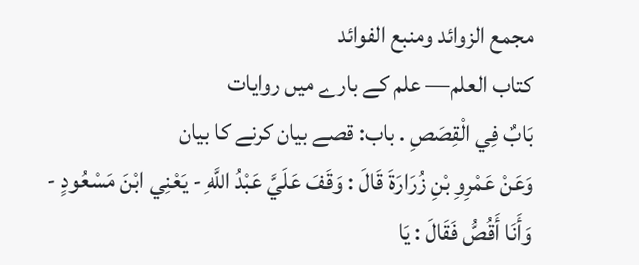مجمع الزوائد ومنبع الفوائد
كتاب العلم— علم کے بارے میں روایات
بَابٌ فِي الْقِصَصِ . باب: قصے بیان کرنے کا بیان
وَعَنْ عَمْرِوِ بْنِ زُرَارَةَ قَالَ : وَقَفَ عَلَيَّ عَبْدُ اللَّهِ - يَعْنِي ابْنَ مَسْعُودٍ - وَأَنَا أَقُصُّ فَقَالَ : يَا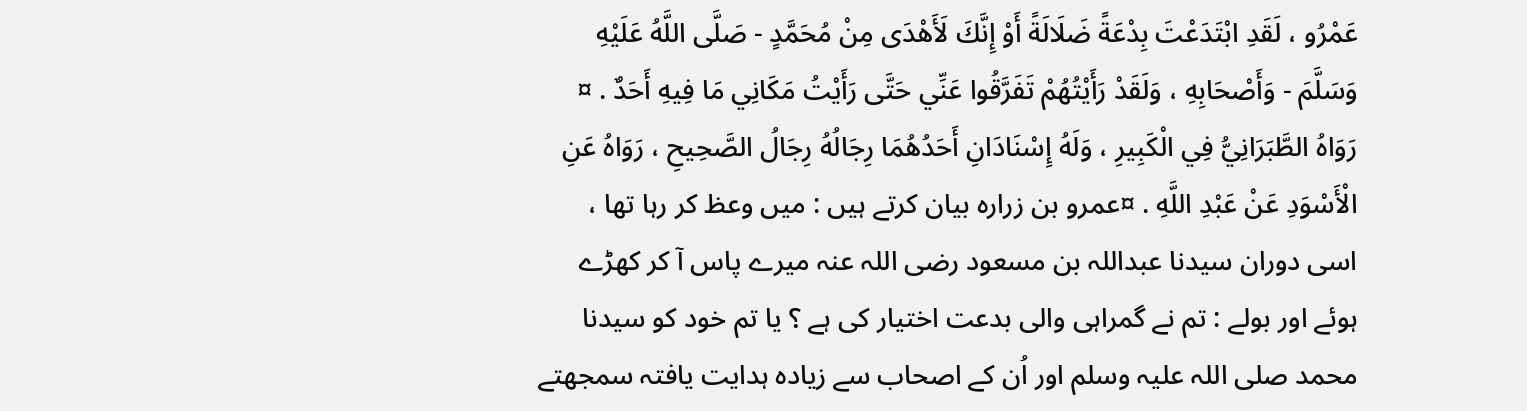عَمْرُو ، لَقَدِ ابْتَدَعْتَ بِدْعَةً ضَلَالَةً أَوْ إِنَّكَ لَأَهْدَى مِنْ مُحَمَّدٍ - صَلَّى اللَّهُ عَلَيْهِ وَسَلَّمَ - وَأَصْحَابِهِ ، وَلَقَدْ رَأَيْتُهُمْ تَفَرَّقُوا عَنِّي حَتَّى رَأَيْتُ مَكَانِي مَا فِيهِ أَحَدٌ . ¤ رَوَاهُ الطَّبَرَانِيُّ فِي الْكَبِيرِ ، وَلَهُ إِسْنَادَانِ أَحَدُهُمَا رِجَالُهُ رِجَالُ الصَّحِيحِ ، رَوَاهُ عَنِ الْأَسْوَدِ عَنْ عَبْدِ اللَّهِ . ¤عمرو بن زرارہ بیان کرتے ہیں : میں وعظ کر رہا تھا ، اسی دوران سیدنا عبداللہ بن مسعود رضی اللہ عنہ میرے پاس آ کر کھڑے ہوئے اور بولے : تم نے گمراہی والی بدعت اختیار کی ہے ؟ یا تم خود کو سیدنا محمد صلی اللہ علیہ وسلم اور اُن کے اصحاب سے زیادہ ہدایت یافتہ سمجھتے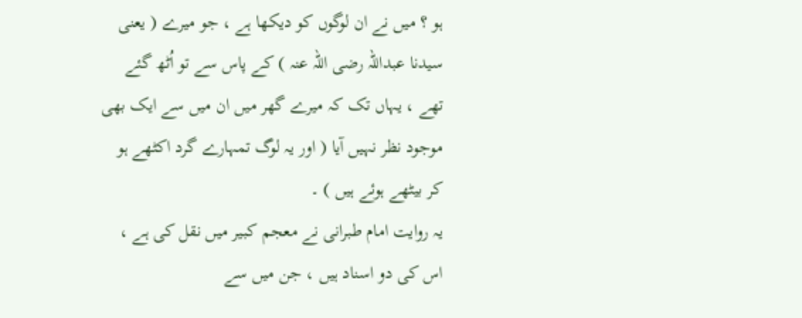ہو ؟ میں نے ان لوگوں کو دیکھا ہے ، جو میرے ( یعنی سیدنا عبداللہ رضی اللہ عنہ ) کے پاس سے تو اُٹھ گئے تھے ، یہاں تک کہ میرے گھر میں ان میں سے ایک بھی موجود نظر نہیں آیا ( اور یہ لوگ تمہارے گرد اکٹھے ہو کر بیٹھے ہوئے ہیں ) ۔
یہ روایت امام طبرانی نے معجم کبیر میں نقل کی ہے ، اس کی دو اسناد ہیں ، جن میں سے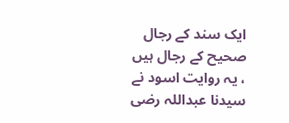ایک سند کے رجال صحیح کے رجال ہیں ، یہ روایت اسود نے سیدنا عبداللہ رضی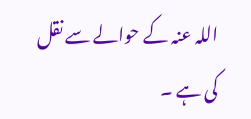اللہ عنہ کے حوالے سے نقل کی ہے ۔